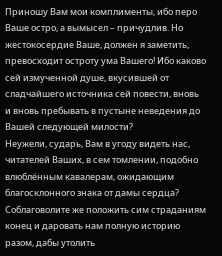Приношу Вам мои комплименты, ибо перо Ваше остро, а вымысел – причудлив. Но жестокосердие Ваше, должен я заметить, превосходит остроту ума Вашего! Ибо каково сей измученной душе, вкусившей от сладчайшего источника сей повести, вновь и вновь пребывать в пустыне неведения до Вашей следующей милости?
Неужели, сударь, Вам в угоду видеть нас, читателей Ваших, в сем томлении, подобно влюблённым кавалерам, ожидающим благосклонного знака от дамы сердца? Соблаговолите же положить сим страданиям конец и даровать нам полную историю разом, дабы утолить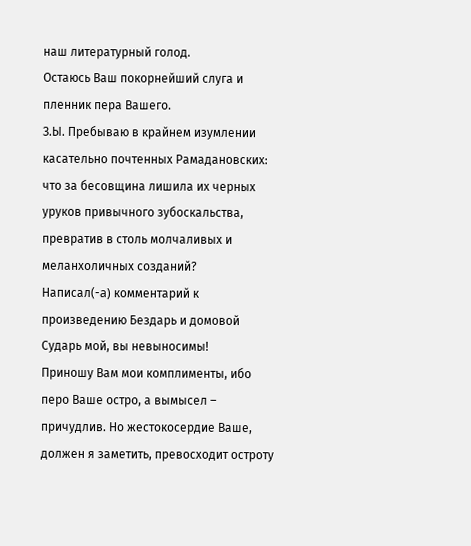наш литературный голод.
Остаюсь Ваш покорнейший слуга и пленник пера Вашего.
З.Ы. Пребываю в крайнем изумлении касательно почтенных Рамадановских: что за бесовщина лишила их черных уруков привычного зубоскальства, превратив в столь молчаливых и меланхоличных созданий?
Написал(-a) комментарий к произведению Бездарь и домовой
Сударь мой, вы невыносимы!
Приношу Вам мои комплименты, ибо перо Ваше остро, а вымысел – причудлив. Но жестокосердие Ваше, должен я заметить, превосходит остроту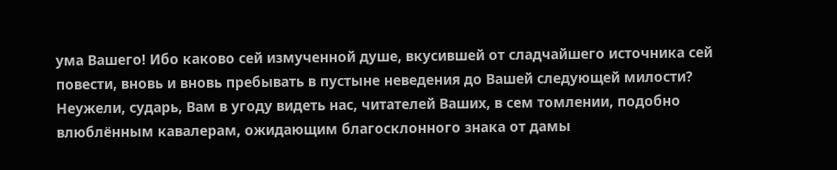ума Вашего! Ибо каково сей измученной душе, вкусившей от сладчайшего источника сей повести, вновь и вновь пребывать в пустыне неведения до Вашей следующей милости?
Неужели, сударь, Вам в угоду видеть нас, читателей Ваших, в сем томлении, подобно влюблённым кавалерам, ожидающим благосклонного знака от дамы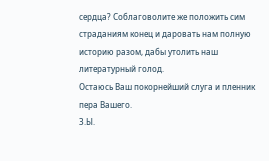сердца? Соблаговолите же положить сим страданиям конец и даровать нам полную историю разом, дабы утолить наш литературный голод.
Остаюсь Ваш покорнейший слуга и пленник пера Вашего.
З.Ы.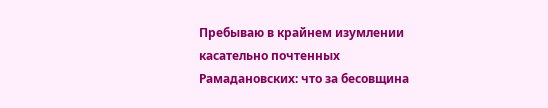Пребываю в крайнем изумлении касательно почтенных Рамадановских: что за бесовщина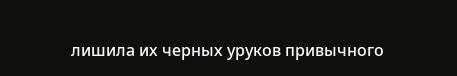лишила их черных уруков привычного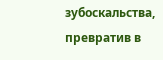зубоскальства, превратив в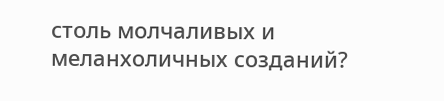столь молчаливых и меланхоличных созданий?